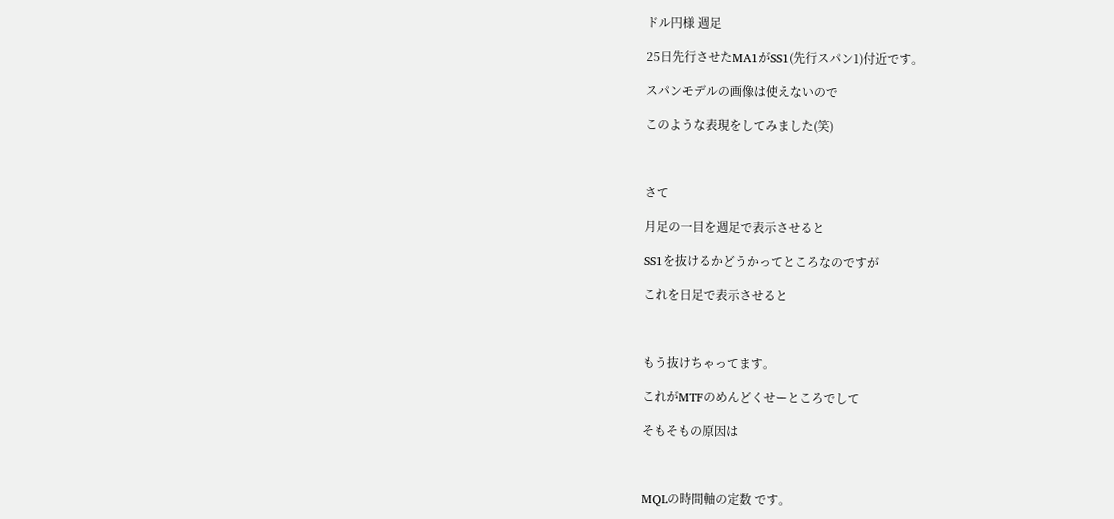ドル円様 週足

25日先行させたMA1がSS1(先行スパン1)付近です。

スパンモデルの画像は使えないので

このような表現をしてみました(笑)



さて

月足の一目を週足で表示させると

SS1を抜けるかどうかってところなのですが

これを日足で表示させると



もう抜けちゃってます。

これがMTFのめんどくせーところでして

そもそもの原因は



MQLの時間軸の定数 です。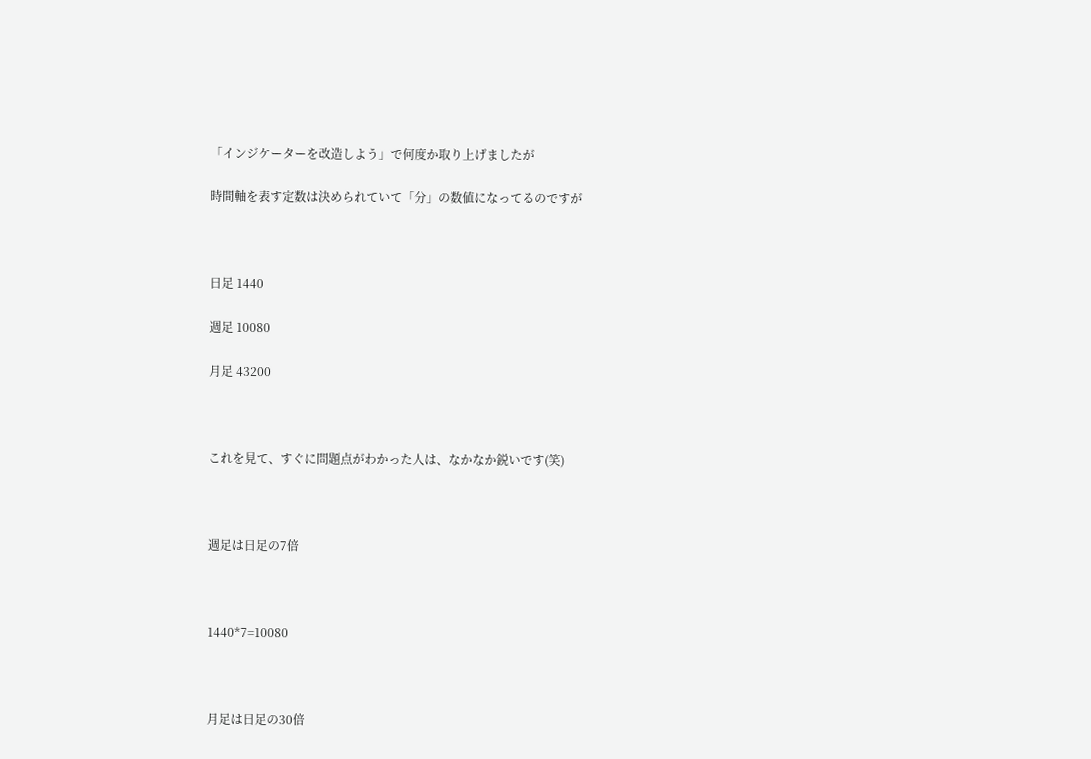「インジケーターを改造しよう」で何度か取り上げましたが

時間軸を表す定数は決められていて「分」の数値になってるのですが



日足 1440

週足 10080

月足 43200



これを見て、すぐに問題点がわかった人は、なかなか鋭いです(笑)



週足は日足の7倍



1440*7=10080



月足は日足の30倍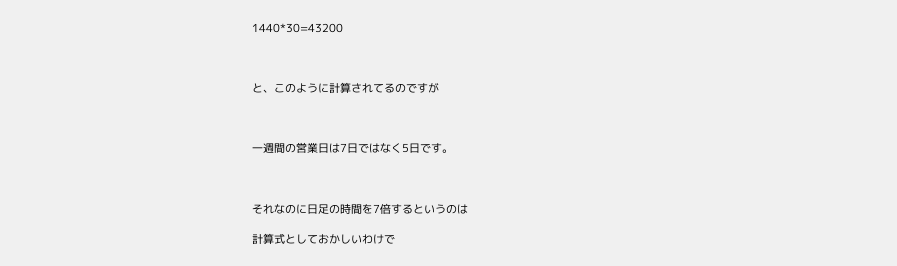1440*30=43200



と、このように計算されてるのですが



一週間の営業日は7日ではなく5日です。



それなのに日足の時間を7倍するというのは

計算式としておかしいわけで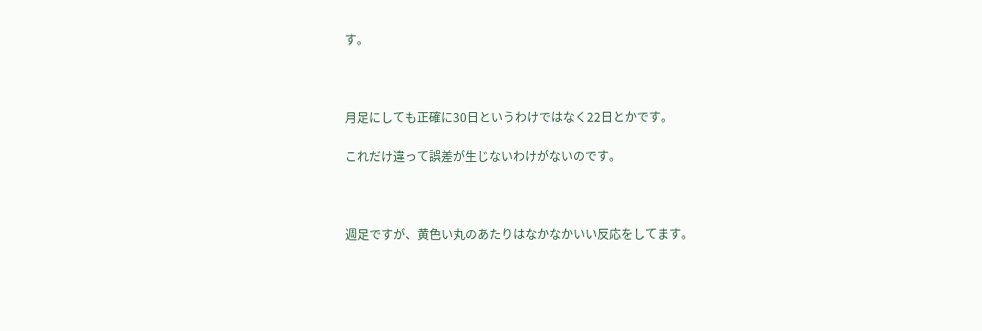す。



月足にしても正確に30日というわけではなく22日とかです。

これだけ違って誤差が生じないわけがないのです。



週足ですが、黄色い丸のあたりはなかなかいい反応をしてます。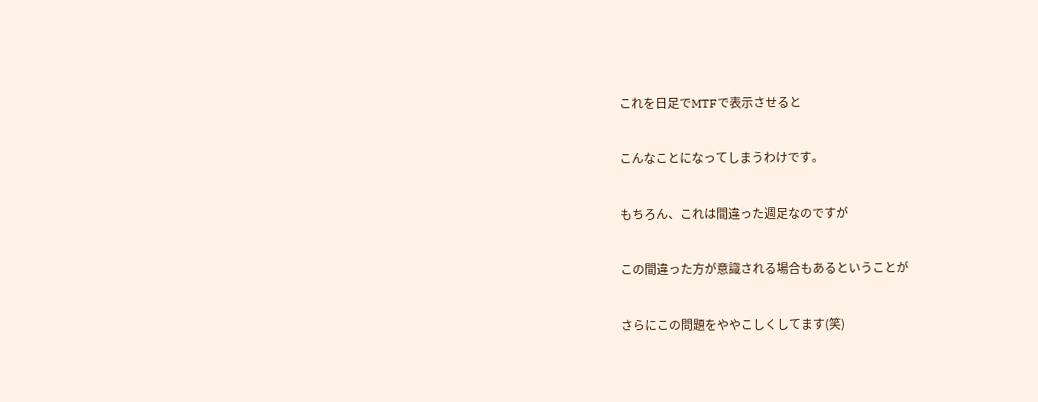これを日足でMTFで表示させると

こんなことになってしまうわけです。

もちろん、これは間違った週足なのですが

この間違った方が意識される場合もあるということが

さらにこの問題をややこしくしてます(笑)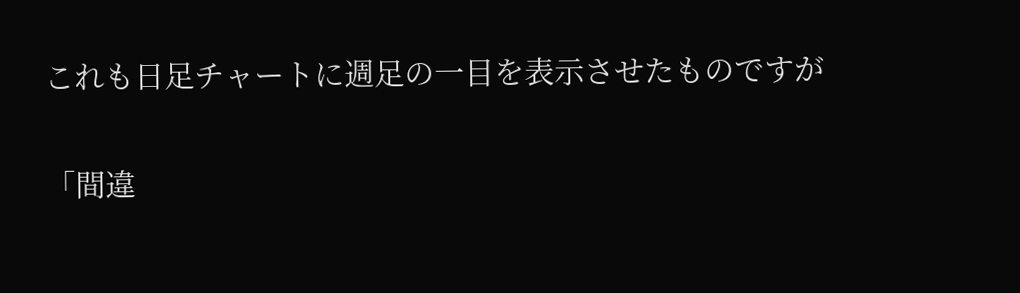これも日足チャートに週足の一目を表示させたものですが

「間違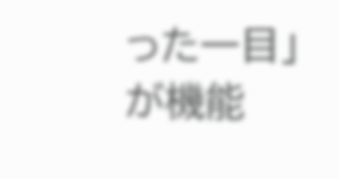った一目」が機能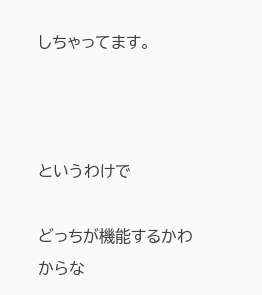しちゃってます。



というわけで

どっちが機能するかわからな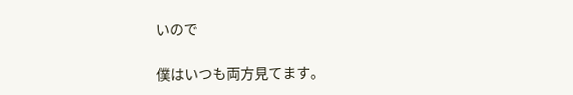いので

僕はいつも両方見てます。